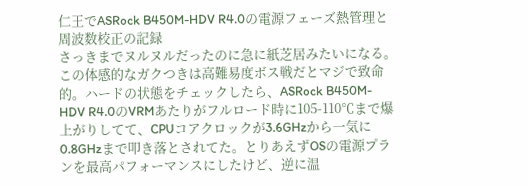仁王でASRock B450M-HDV R4.0の電源フェーズ熱管理と周波数校正の記録
さっきまでヌルヌルだったのに急に紙芝居みたいになる。この体感的なガクつきは高難易度ボス戦だとマジで致命的。ハードの状態をチェックしたら、ASRock B450M-HDV R4.0のVRMあたりがフルロード時に105-110℃まで爆上がりしてて、CPUコアクロックが3.6GHzから一気に0.8GHzまで叩き落とされてた。とりあえずOSの電源プランを最高パフォーマンスにしたけど、逆に温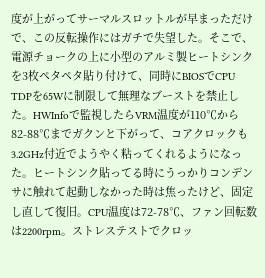度が上がってサーマルスロットルが早まっただけで、この反転操作にはガチで失望した。そこで、電源チョークの上に小型のアルミ製ヒートシンクを3枚ペタペタ貼り付けて、同時にBIOSでCPU TDPを65Wに制限して無理なブーストを禁止した。HWInfoで監視したらVRM温度が110℃から82-88℃までガクンと下がって、コアクロックも3.2GHz付近でようやく粘ってくれるようになった。ヒートシンク貼ってる時にうっかりコンデンサに触れて起動しなかった時は焦ったけど、固定し直して復旧。CPU温度は72-78℃、ファン回転数は2200rpm。ストレステストでクロッ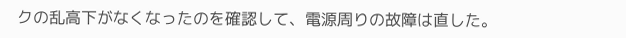クの乱高下がなくなったのを確認して、電源周りの故障は直した。